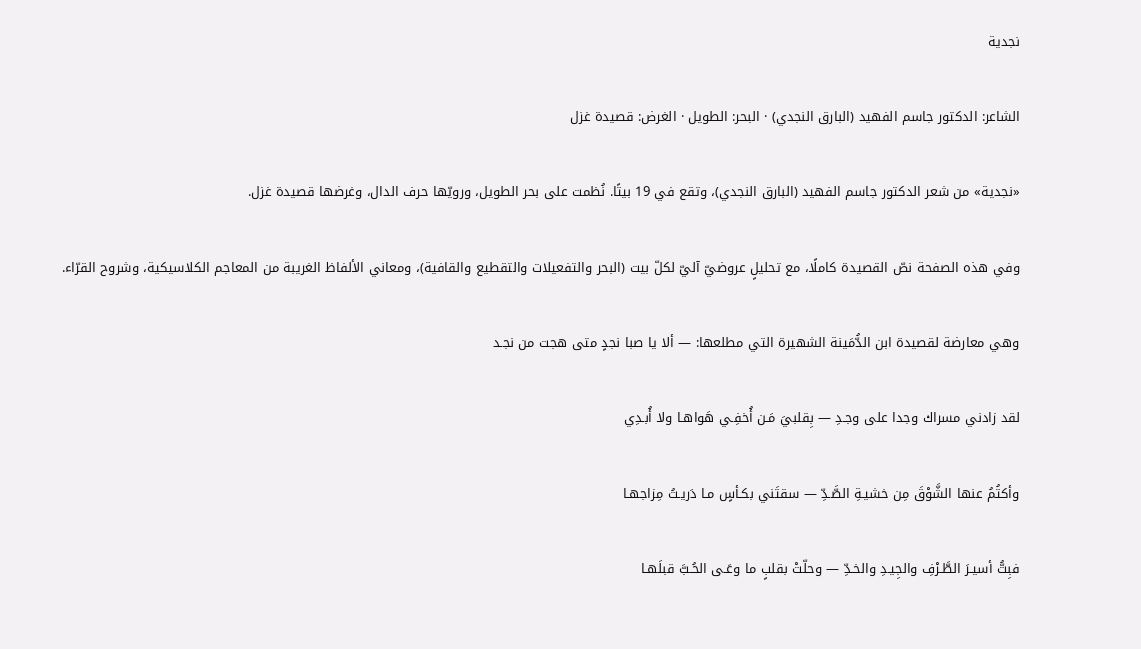نجدية

الشاعر: الدكتور جاسم الفهيد (البارق النجدي) · البحر: الطويل · الغرض: قصيدة غزل

«نجدية» من شعر الدكتور جاسم الفهيد (البارق النجدي)، وتقع في 19 بيتًا. نُظمت على بحر الطويل، ورويّها حرف الدال، وغرضها قصيدة غزل.

وفي هذه الصفحة نصّ القصيدة كاملًا، مع تحليلٍ عروضيّ آليّ لكلّ بيت (البحر والتفعيلات والتقطيع والقافية)، ومعاني الألفاظ الغريبة من المعاجم الكلاسيكية، وشروح القرّاء.

وهي معارضة لقصيدة ابن الدُّمَينة الشهيرة التي مطلعها: — ألا يا صبا نجدٍ متى هجت من نجـد

لقد زادني مسراك وجدا على وجـدِ — بِقلبيَ مَـن أُخفِـي هَواهـا ولا أُبـدِي

وأكتُمُ عنها الشَّوْقَ مِن خشيـةِ الصَّـدِّ — سقتَني بكـأسٍ مـا دَريـتُ مِزاجهـا

فبِتُّ أسيـرَ الطَّـرْفِ والجِيـدِ والخـدِّ — وحلّتْ بقلبٍ ما وعَـى الحُـبَّ قبلَهـا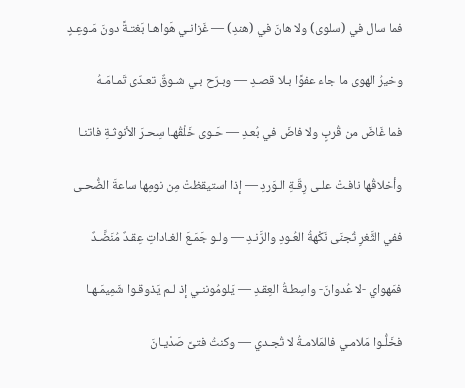فما سال في (سلوى) ولا هانَ في (هندِ) — غَزانـي هَواهـا بَغتـةً دونَ مَـوعِـدٍ

وخيرُ الهوى ما جاء عفوًا بـلا قصـدِ — وبـرّح بـي شـوقٌ تعـدّى تَمـامَـهُ

فما غَاضَ من قُربٍ ولا فاضَ في بُعـدِ — حَـوى خَلْقُهـا سِحـرَ الأنوثـةِ فاتنـا

وأخلاقُها نافـتْ علـى رِقّـةِ الـوَردِ — إذا استيقظتْ مِن نومِها ساعةَ الضُّحـى

ففي الثَّغرِ تُجنَى نَكْهةُ العُـودِ والرَّنـدِ — ولـو جَمَـعَ الغـاداتِ عِقـدٌ مُنَضَّـدٌ

فمَهواي -لا عُدوانَ- واسِطـةُ العِقـدِ — يَلومُوننـي إذ لـم يَذوقـوا شَمِيمَـهـا

فخَلُّـوا مَلامـي فالمَلامـةُ لا تُجـدي — وكنتُ فتىً صَدْيـانَ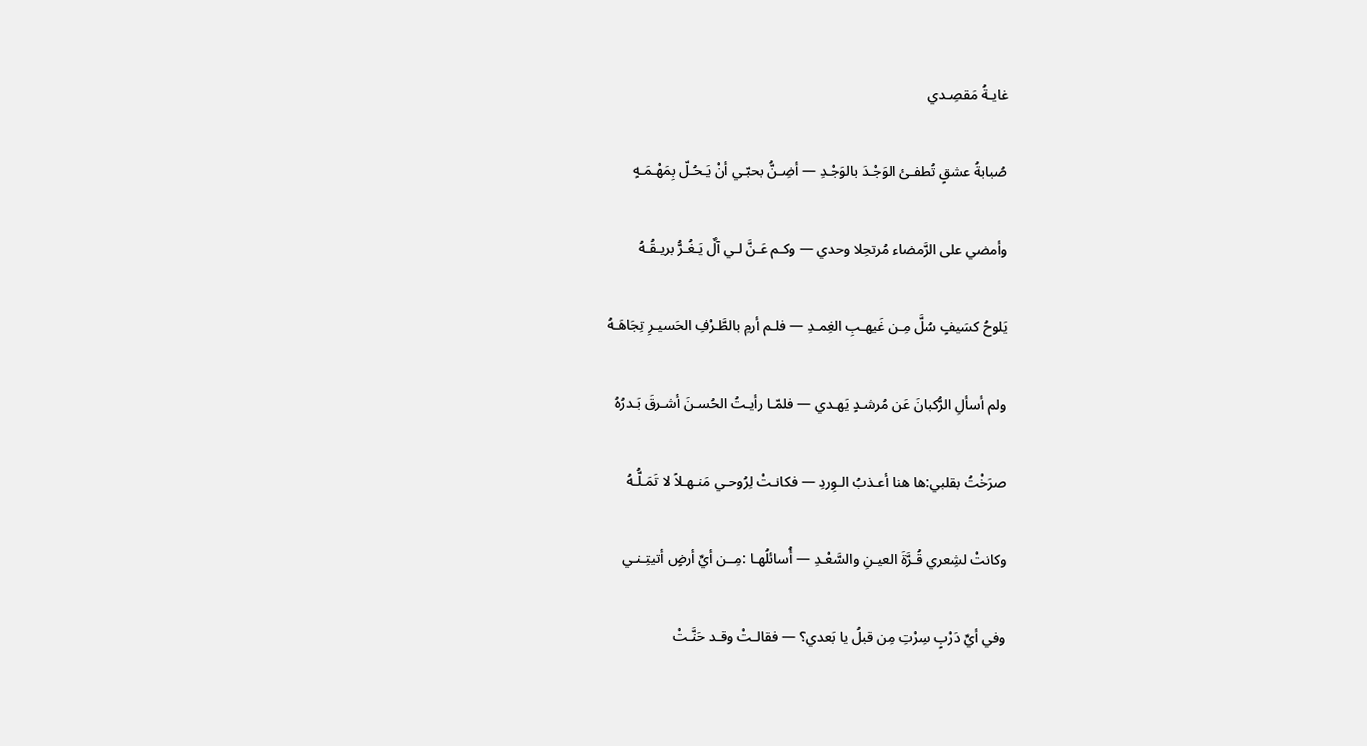غايـةُ مَقصِـدي

صُبابةُ عشقٍ تُطفـئ الوَجْـدَ بالوَجْـدِ — أضِـنُّ بحبّـي أنْ يَـحُـلّ بِمَهْـمَـهٍ

وأمضي على الرَّمضاء مُرتحِلا وحدي — وكـم عَـنَّ لـي آلٌ يَـغُـرُّ بريـقُـهُ

يَلوحُ كسَيفٍ سُلَّ مِـن غَيهـبِ الغِمـدِ — فلـم أرمِ بالطَّـرْفِ الحَسيـرِ تِجَاهَـهُ

ولم أسألِ الرُّكبانَ عَن مُرشـدٍ يَهـدي — فلمّـا رأيـتُ الحُسـنَ أشـرقَ بَـدرُهُ

صرَخْتُ بقلبي:ها هنا أعـذبُ الـوِردِ — فكانـتْ لِرُوحـي مَنـهـلاً لا تَمَـلُّـهُ

وكانتْ لشِعري قُـرَّةَ العيـنِ والسَّعْـدِ — أُسائلُهـا :مِــن أيِّ أرضٍ أتيتِـنـي

وفي أيِّ دَرْبٍ سِرْتِ مِن قبلُ يا بَعدي؟ — فقالـتْ وقـد حَنَّـتْ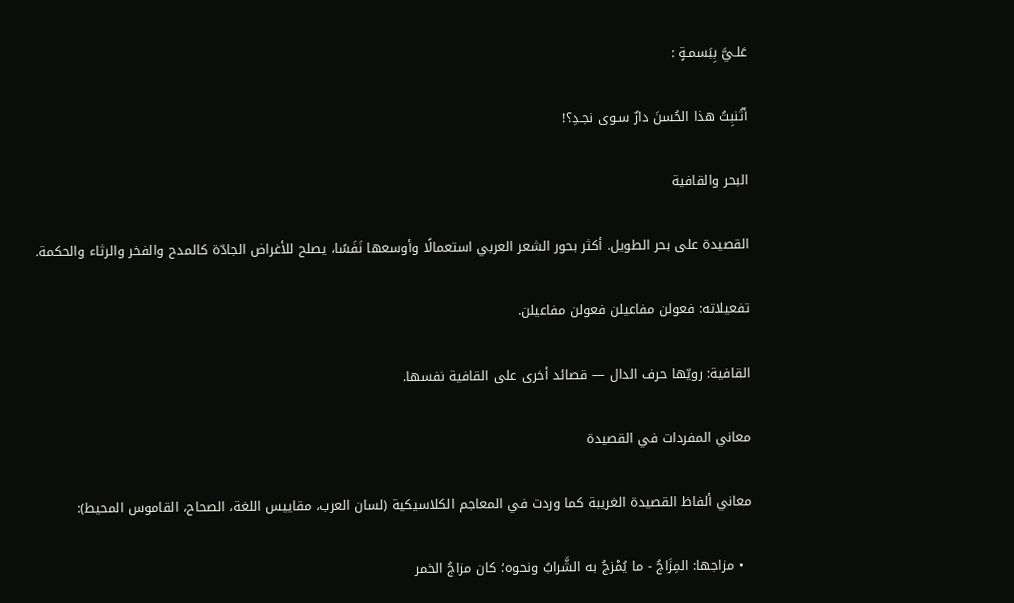عَلـيَّ بِبَسمـةٍ :

أتُنبِتُ هذا الحُسنَ دارٌ سـوى نجـدِ؟!

البحر والقافية

القصيدة على بحر الطويل. أكثر بحور الشعر العربي استعمالًا وأوسعها نَفَسًا، يصلح للأغراض الجادّة كالمدح والفخر والرثاء والحكمة.

تفعيلاته: فعولن مفاعيلن فعولن مفاعيلن.

القافية: رويّها حرف الدال — قصائد أخرى على القافية نفسها.

معاني المفردات في القصيدة

معاني ألفاظ القصيدة الغريبة كما وردت في المعاجم الكلاسيكية (لسان العرب، مقاييس اللغة، الصحاح، القاموس المحيط):

  • مزاجها: المِزَاجُ - ما يُمْزجُ به الشَّرابُ ونحوه؛ كان مزاجُ الخمر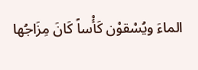الماءَ ويُسْقوْن كَأْساً كَانَ مِزَاجُها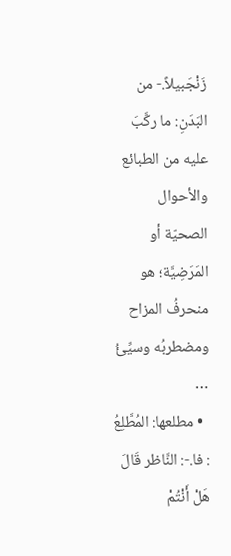زَنْجَبيلاً.- من البَدَنِ: ما ركَّبَ عليه من الطبائع والأحوال الصحيّة أو المَرَضِيَّة؛ هو منحرفُ المزاح ومضطربُه وسيِّئُ …
  • مطلعها: المُطَّلِعُ : فا.-: النَّاظر قَالَ هَلْ أَنْتُمْ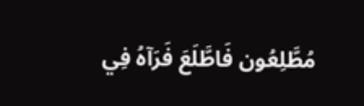مُطَّلِعُون فَاطَّلَعَ فَرَآهُ فِي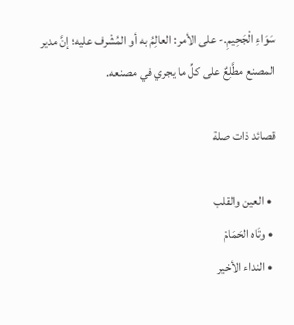سَوَاءِ الْجَحِيمِ.- على الأمر: العالِمُ به أو المُشْرف عليه؛ إنَّ مدير المصنع مطَّلِعٌ على كلِّ ما يجري في مصنعه.

قصائد ذات صلة

  • العين والقلب
  • وتَاه الحَمَامْ
  • النداء الأخير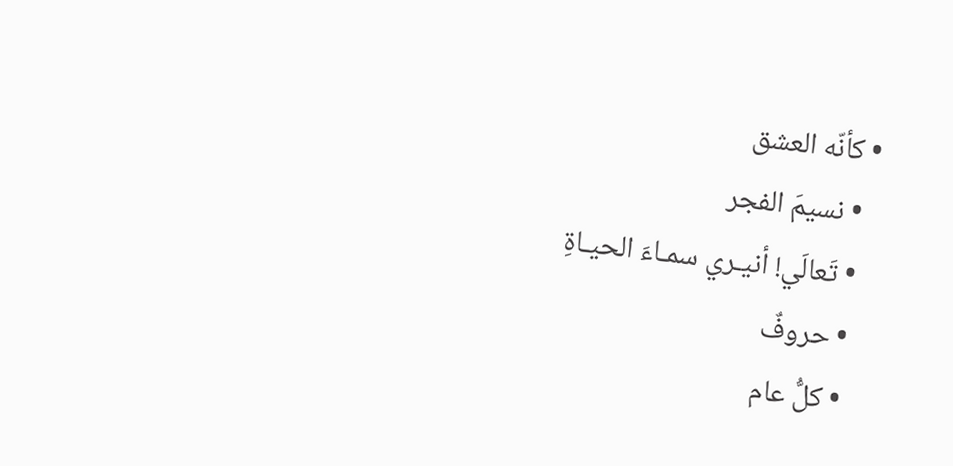• كأنّه العشق
  • نسيمَ الفجر
  • تَعالَي! أنيـري سمـاءَ الحيـاةِ
  • حروفٌ
  • كلُّ عام